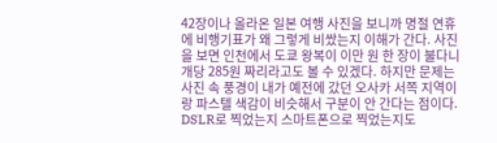42장이나 올라온 일본 여행 사진을 보니까 명절 연휴에 비행기표가 왜 그렇게 비쌌는지 이해가 간다. 사진을 보면 인천에서 도쿄 왕복이 이만 원 한 장이 불다니 개당 285원 짜리라고도 볼 수 있겠다. 하지만 문제는 사진 속 풍경이 내가 예전에 갔던 오사카 서쪽 지역이랑 파스텔 색감이 비슷해서 구분이 안 간다는 점이다.
DSLR로 찍었는지 스마트폰으로 찍었는지도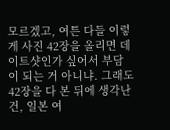모르겠고, 여튼 다들 이렇게 사진 42장을 올리면 데이트샷인가 싶어서 부담이 되는 거 아니냐. 그래도 42장을 다 본 뒤에 생각난 건, 일본 여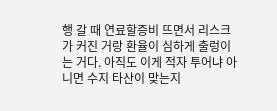행 갈 때 연료할증비 뜨면서 리스크가 커진 거랑 환율이 심하게 출렁이는 거다. 아직도 이게 적자 투어냐 아니면 수지 타산이 맞는지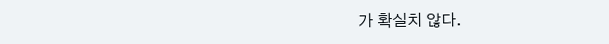가 확실치 않다.